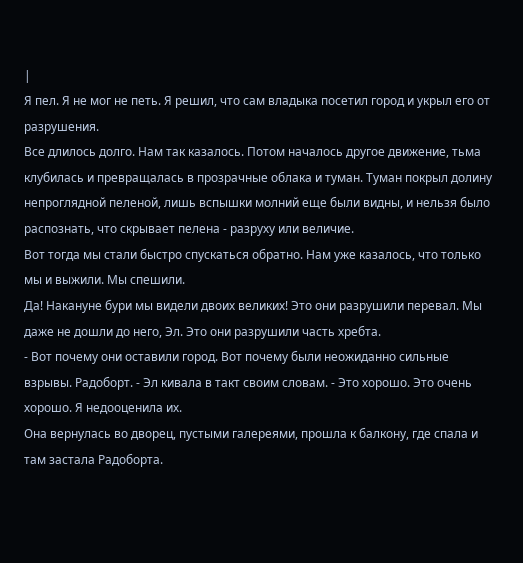|
Я пел. Я не мог не петь. Я решил, что сам владыка посетил город и укрыл его от разрушения.
Все длилось долго. Нам так казалось. Потом началось другое движение, тьма клубилась и превращалась в прозрачные облака и туман. Туман покрыл долину непроглядной пеленой, лишь вспышки молний еще были видны, и нельзя было распознать, что скрывает пелена - разруху или величие.
Вот тогда мы стали быстро спускаться обратно. Нам уже казалось, что только мы и выжили. Мы спешили.
Да! Накануне бури мы видели двоих великих! Это они разрушили перевал. Мы даже не дошли до него, Эл. Это они разрушили часть хребта.
- Вот почему они оставили город. Вот почему были неожиданно сильные взрывы. Радоборт. - Эл кивала в такт своим словам. - Это хорошо. Это очень хорошо. Я недооценила их.
Она вернулась во дворец, пустыми галереями, прошла к балкону, где спала и там застала Радоборта.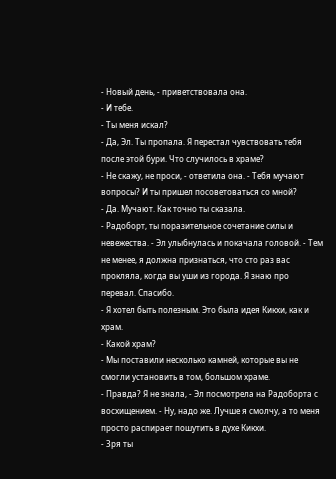- Новый день, - приветствовала она.
- И тебе.
- Ты меня искал?
- Да, Эл. Ты пропала. Я перестал чувствовать тебя после этой бури. Что случилось в храме?
- Не скажу, не проси, - ответила она. - Тебя мучают вопросы? И ты пришел посоветоваться со мной?
- Да. Мучают. Как точно ты сказала.
- Радоборт, ты поразительное сочетание силы и невежества. - Эл улыбнулась и покачала головой. - Тем не менее, я должна признаться, что сто раз вас прокляла, когда вы уши из города. Я знаю про перевал. Спасибо.
- Я хотел быть полезным. Это была идея Кикхи, как и храм.
- Какой храм?
- Мы поставили несколько камней, которые вы не смогли установить в том, большом храме.
- Правда? Я не знала, - Эл посмотрела на Радоборта с восхищением. - Ну, надо же. Лучше я смолчу, а то меня просто распирает пошутить в духе Кикхи.
- Зря ты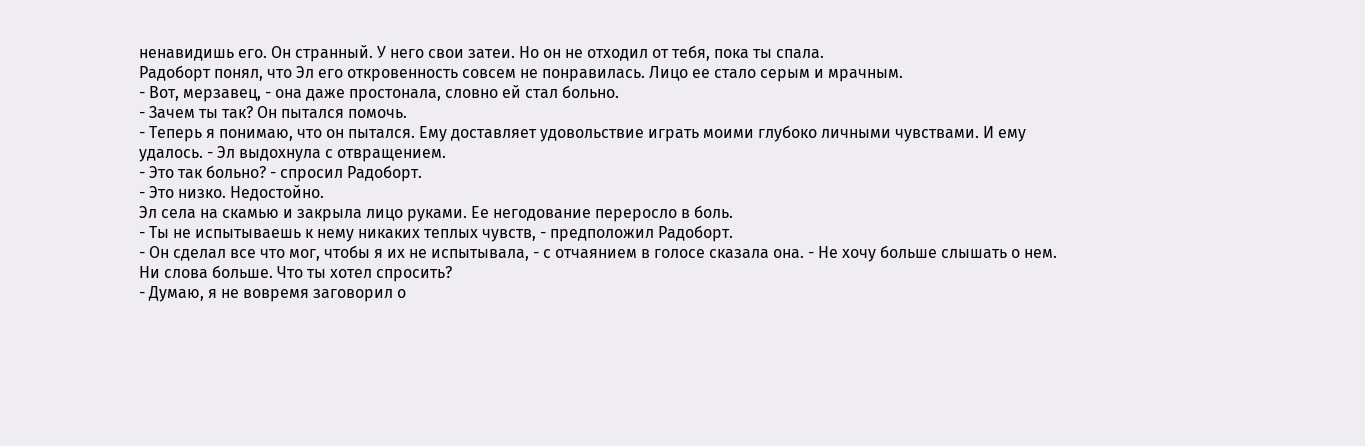ненавидишь его. Он странный. У него свои затеи. Но он не отходил от тебя, пока ты спала.
Радоборт понял, что Эл его откровенность совсем не понравилась. Лицо ее стало серым и мрачным.
- Вот, мерзавец, - она даже простонала, словно ей стал больно.
- Зачем ты так? Он пытался помочь.
- Теперь я понимаю, что он пытался. Ему доставляет удовольствие играть моими глубоко личными чувствами. И ему удалось. - Эл выдохнула с отвращением.
- Это так больно? - спросил Радоборт.
- Это низко. Недостойно.
Эл села на скамью и закрыла лицо руками. Ее негодование переросло в боль.
- Ты не испытываешь к нему никаких теплых чувств, - предположил Радоборт.
- Он сделал все что мог, чтобы я их не испытывала, - с отчаянием в голосе сказала она. - Не хочу больше слышать о нем. Ни слова больше. Что ты хотел спросить?
- Думаю, я не вовремя заговорил о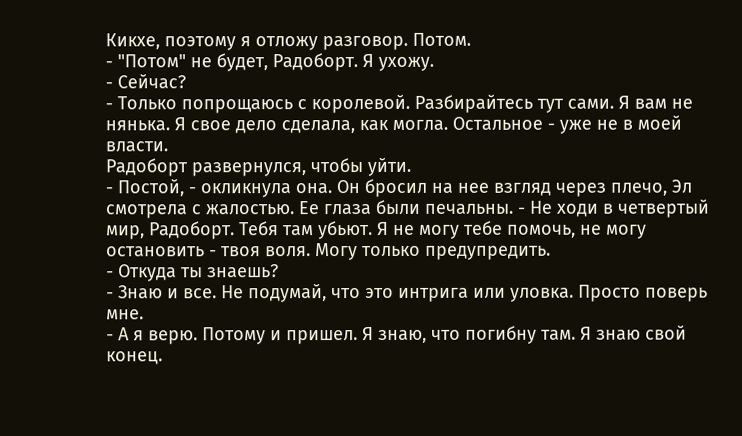Кикхе, поэтому я отложу разговор. Потом.
- "Потом" не будет, Радоборт. Я ухожу.
- Сейчас?
- Только попрощаюсь с королевой. Разбирайтесь тут сами. Я вам не нянька. Я свое дело сделала, как могла. Остальное - уже не в моей власти.
Радоборт развернулся, чтобы уйти.
- Постой, - окликнула она. Он бросил на нее взгляд через плечо, Эл смотрела с жалостью. Ее глаза были печальны. - Не ходи в четвертый мир, Радоборт. Тебя там убьют. Я не могу тебе помочь, не могу остановить - твоя воля. Могу только предупредить.
- Откуда ты знаешь?
- Знаю и все. Не подумай, что это интрига или уловка. Просто поверь мне.
- А я верю. Потому и пришел. Я знаю, что погибну там. Я знаю свой конец.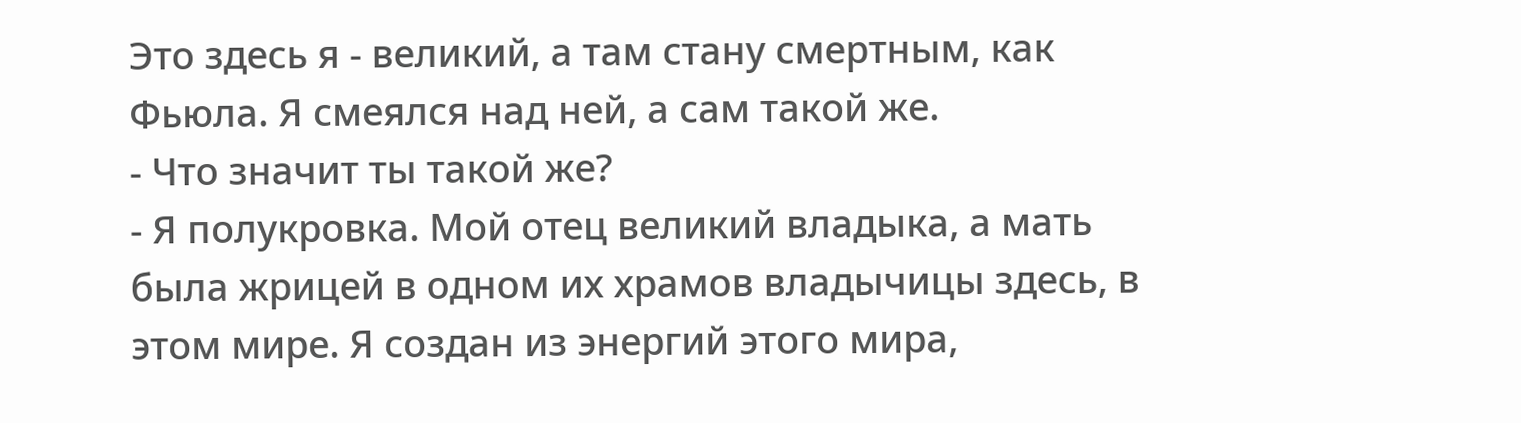Это здесь я - великий, а там стану смертным, как Фьюла. Я смеялся над ней, а сам такой же.
- Что значит ты такой же?
- Я полукровка. Мой отец великий владыка, а мать была жрицей в одном их храмов владычицы здесь, в этом мире. Я создан из энергий этого мира,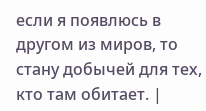если я появлюсь в другом из миров, то стану добычей для тех, кто там обитает. |